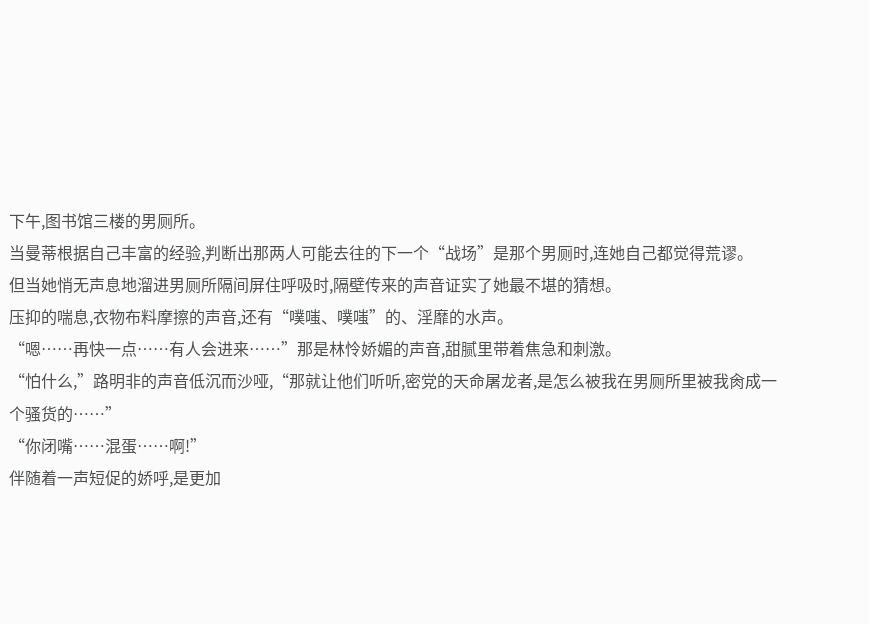下午,图书馆三楼的男厕所。
当曼蒂根据自己丰富的经验,判断出那两人可能去往的下一个“战场”是那个男厕时,连她自己都觉得荒谬。
但当她悄无声息地溜进男厕所隔间屏住呼吸时,隔壁传来的声音证实了她最不堪的猜想。
压抑的喘息,衣物布料摩擦的声音,还有“噗嗤、噗嗤”的、淫靡的水声。
“嗯……再快一点……有人会进来……”那是林怜娇媚的声音,甜腻里带着焦急和刺激。
“怕什么,”路明非的声音低沉而沙哑,“那就让他们听听,密党的天命屠龙者,是怎么被我在男厕所里被我肏成一个骚货的……”
“你闭嘴……混蛋……啊!”
伴随着一声短促的娇呼,是更加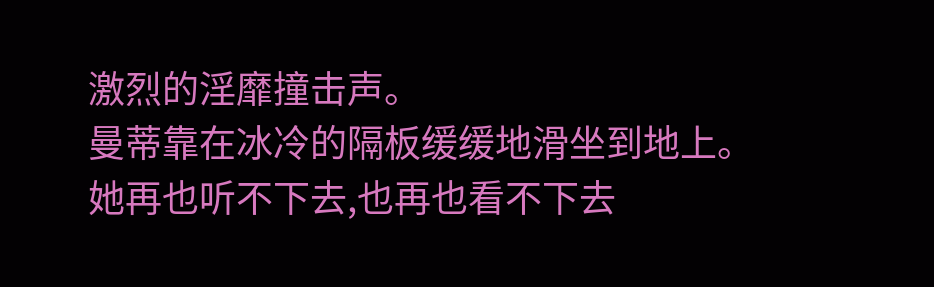激烈的淫靡撞击声。
曼蒂靠在冰冷的隔板缓缓地滑坐到地上。她再也听不下去,也再也看不下去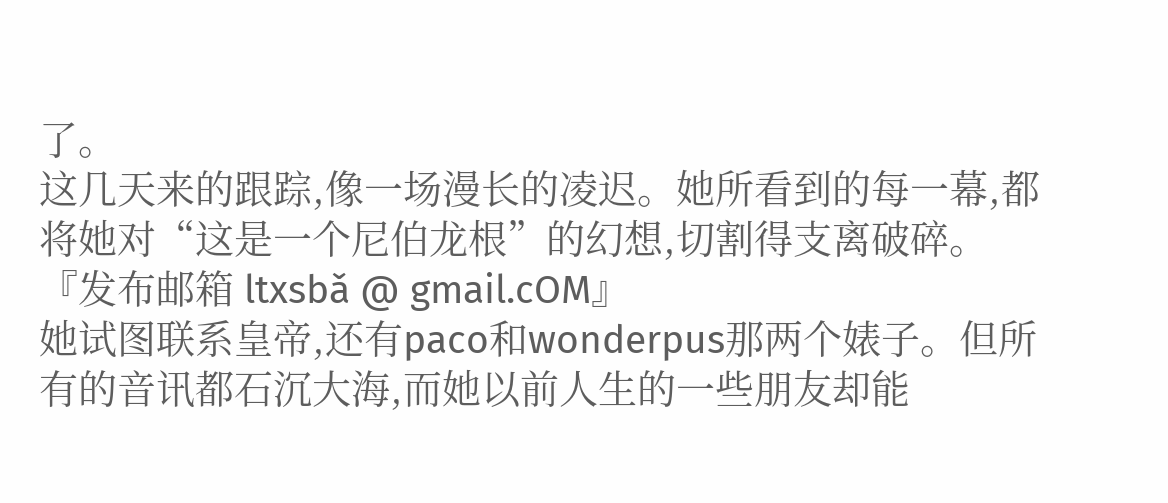了。
这几天来的跟踪,像一场漫长的凌迟。她所看到的每一幕,都将她对“这是一个尼伯龙根”的幻想,切割得支离破碎。『发布邮箱 ltxsbǎ @ gmail.cOM』
她试图联系皇帝,还有paco和wonderpus那两个婊子。但所有的音讯都石沉大海,而她以前人生的一些朋友却能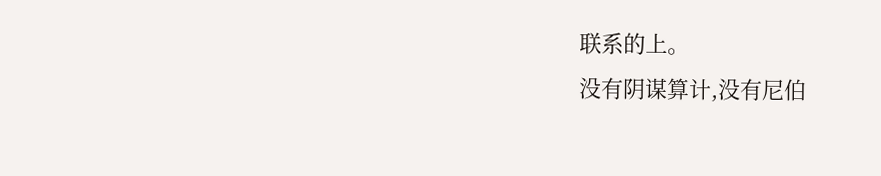联系的上。
没有阴谋算计,没有尼伯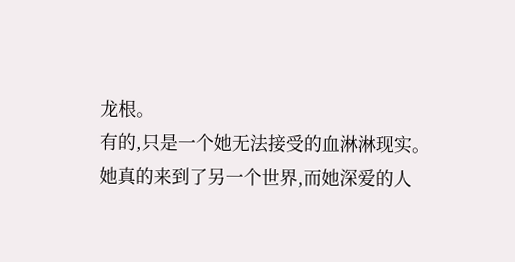龙根。
有的,只是一个她无法接受的血淋淋现实。
她真的来到了另一个世界,而她深爱的人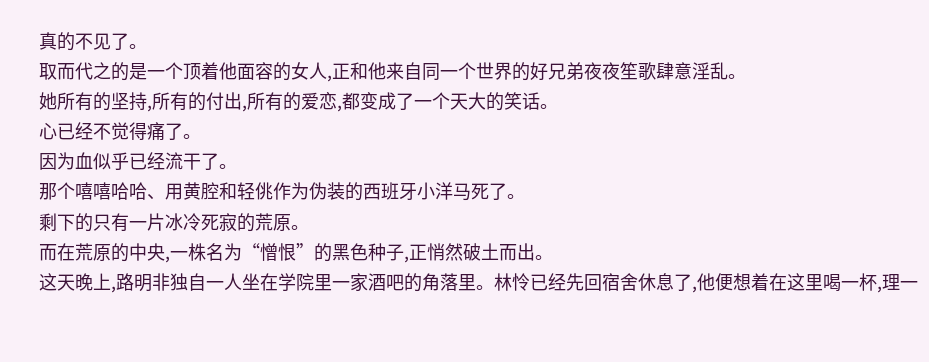真的不见了。
取而代之的是一个顶着他面容的女人,正和他来自同一个世界的好兄弟夜夜笙歌肆意淫乱。
她所有的坚持,所有的付出,所有的爱恋,都变成了一个天大的笑话。
心已经不觉得痛了。
因为血似乎已经流干了。
那个嘻嘻哈哈、用黄腔和轻佻作为伪装的西班牙小洋马死了。
剩下的只有一片冰冷死寂的荒原。
而在荒原的中央,一株名为“憎恨”的黑色种子,正悄然破土而出。
这天晚上,路明非独自一人坐在学院里一家酒吧的角落里。林怜已经先回宿舍休息了,他便想着在这里喝一杯,理一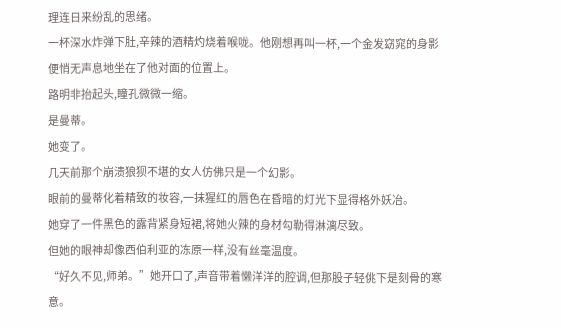理连日来纷乱的思绪。
一杯深水炸弹下肚,辛辣的酒精灼烧着喉咙。他刚想再叫一杯,一个金发窈窕的身影便悄无声息地坐在了他对面的位置上。
路明非抬起头,瞳孔微微一缩。
是曼蒂。
她变了。
几天前那个崩溃狼狈不堪的女人仿佛只是一个幻影。
眼前的曼蒂化着精致的妆容,一抹猩红的唇色在昏暗的灯光下显得格外妖冶。
她穿了一件黑色的露背紧身短裙,将她火辣的身材勾勒得淋漓尽致。
但她的眼神却像西伯利亚的冻原一样,没有丝毫温度。
“好久不见,师弟。”她开口了,声音带着懒洋洋的腔调,但那股子轻佻下是刻骨的寒意。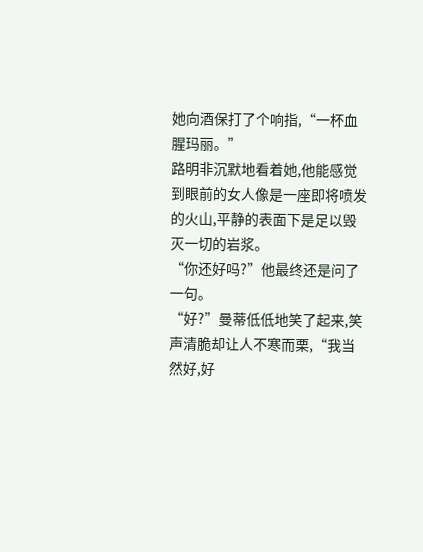她向酒保打了个响指,“一杯血腥玛丽。”
路明非沉默地看着她,他能感觉到眼前的女人像是一座即将喷发的火山,平静的表面下是足以毁灭一切的岩浆。
“你还好吗?”他最终还是问了一句。
“好?”曼蒂低低地笑了起来,笑声清脆却让人不寒而栗,“我当然好,好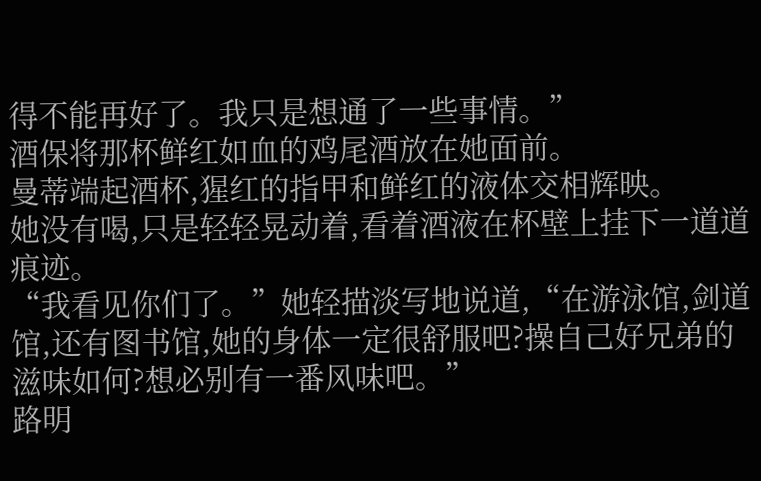得不能再好了。我只是想通了一些事情。”
酒保将那杯鲜红如血的鸡尾酒放在她面前。
曼蒂端起酒杯,猩红的指甲和鲜红的液体交相辉映。
她没有喝,只是轻轻晃动着,看着酒液在杯壁上挂下一道道痕迹。
“我看见你们了。”她轻描淡写地说道,“在游泳馆,剑道馆,还有图书馆,她的身体一定很舒服吧?操自己好兄弟的滋味如何?想必别有一番风味吧。”
路明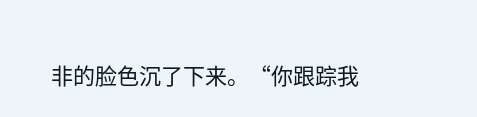非的脸色沉了下来。“你跟踪我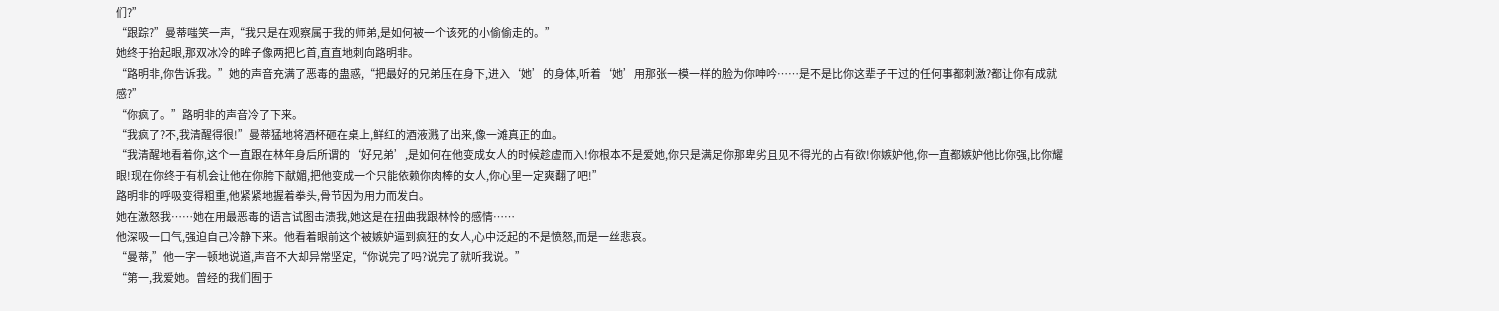们?”
“跟踪?”曼蒂嗤笑一声,“我只是在观察属于我的师弟,是如何被一个该死的小偷偷走的。”
她终于抬起眼,那双冰冷的眸子像两把匕首,直直地刺向路明非。
“路明非,你告诉我。”她的声音充满了恶毒的蛊惑,“把最好的兄弟压在身下,进入‘她’的身体,听着‘她’用那张一模一样的脸为你呻吟……是不是比你这辈子干过的任何事都刺激?都让你有成就感?”
“你疯了。”路明非的声音冷了下来。
“我疯了?不,我清醒得很!”曼蒂猛地将酒杯砸在桌上,鲜红的酒液溅了出来,像一滩真正的血。
“我清醒地看着你,这个一直跟在林年身后所谓的‘好兄弟’,是如何在他变成女人的时候趁虚而入!你根本不是爱她,你只是满足你那卑劣且见不得光的占有欲!你嫉妒他,你一直都嫉妒他比你强,比你耀眼!现在你终于有机会让他在你胯下献媚,把他变成一个只能依赖你肉棒的女人,你心里一定爽翻了吧!”
路明非的呼吸变得粗重,他紧紧地握着拳头,骨节因为用力而发白。
她在激怒我……她在用最恶毒的语言试图击溃我,她这是在扭曲我跟林怜的感情……
他深吸一口气,强迫自己冷静下来。他看着眼前这个被嫉妒逼到疯狂的女人,心中泛起的不是愤怒,而是一丝悲哀。
“曼蒂,”他一字一顿地说道,声音不大却异常坚定,“你说完了吗?说完了就听我说。”
“第一,我爱她。曾经的我们囿于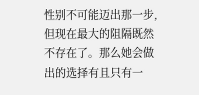性别不可能迈出那一步,但现在最大的阻隔既然不存在了。那么她会做出的选择有且只有一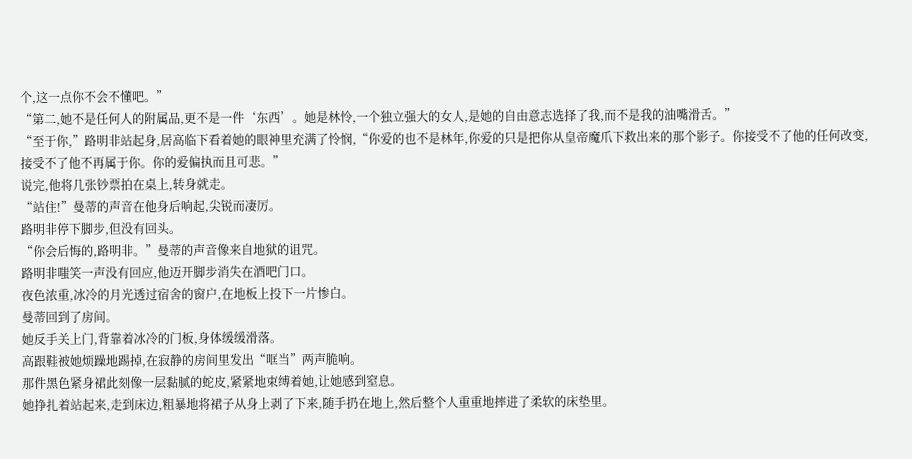个,这一点你不会不懂吧。”
“第二,她不是任何人的附属品,更不是一件‘东西’。她是林怜,一个独立强大的女人,是她的自由意志选择了我,而不是我的油嘴滑舌。”
“至于你,”路明非站起身,居高临下看着她的眼神里充满了怜悯,“你爱的也不是林年,你爱的只是把你从皇帝魔爪下救出来的那个影子。你接受不了他的任何改变,接受不了他不再属于你。你的爱偏执而且可悲。”
说完,他将几张钞票拍在桌上,转身就走。
“站住!”曼蒂的声音在他身后响起,尖锐而凄厉。
路明非停下脚步,但没有回头。
“你会后悔的,路明非。”曼蒂的声音像来自地狱的诅咒。
路明非嗤笑一声没有回应,他迈开脚步消失在酒吧门口。
夜色浓重,冰冷的月光透过宿舍的窗户,在地板上投下一片惨白。
曼蒂回到了房间。
她反手关上门,背靠着冰冷的门板,身体缓缓滑落。
高跟鞋被她烦躁地踢掉,在寂静的房间里发出“哐当”两声脆响。
那件黑色紧身裙此刻像一层黏腻的蛇皮,紧紧地束缚着她,让她感到窒息。
她挣扎着站起来,走到床边,粗暴地将裙子从身上剥了下来,随手扔在地上,然后整个人重重地摔进了柔软的床垫里。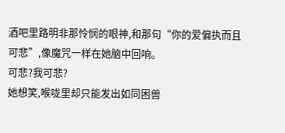酒吧里路明非那怜悯的眼神,和那句“你的爱偏执而且可悲”,像魔咒一样在她脑中回响。
可悲?我可悲?
她想笑,喉咙里却只能发出如同困兽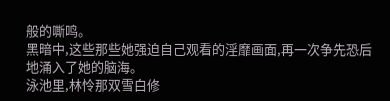般的嘶鸣。
黑暗中,这些那些她强迫自己观看的淫靡画面,再一次争先恐后地涌入了她的脑海。
泳池里,林怜那双雪白修